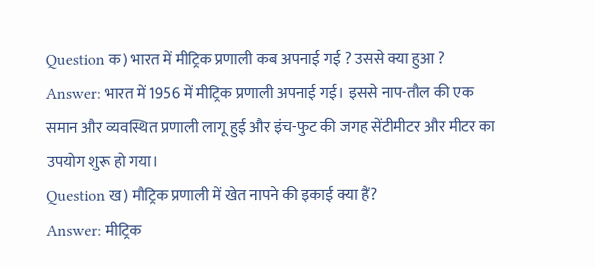Question क) भारत में मीट्रिक प्रणाली कब अपनाई गई ? उससे क्या हुआ ?
Answer: भारत में 1956 में मीट्रिक प्रणाली अपनाई गई। इससे नाप-तौल की एक समान और व्यवस्थित प्रणाली लागू हुई और इंच-फुट की जगह सेंटीमीटर और मीटर का उपयोग शुरू हो गया।
Question ख) मौट्रिक प्रणाली में खेत नापने की इकाई क्या हैं?
Answer: मीट्रिक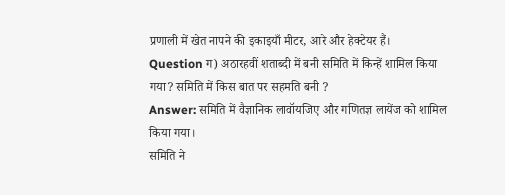प्रणाली में खेत नापने की इकाइयाँ मीटर, आरे और हेक्टेयर हैं।
Question ग) अठारहवीं शताब्दी में बनी समिति में किन्हें शामिल किया गया? समिति में किस बात पर सहमति बनी ?
Answer: समिति में वैज्ञानिक लावॉयजिए और गणितज्ञ लायेंज को शामिल किया गया।
समिति ने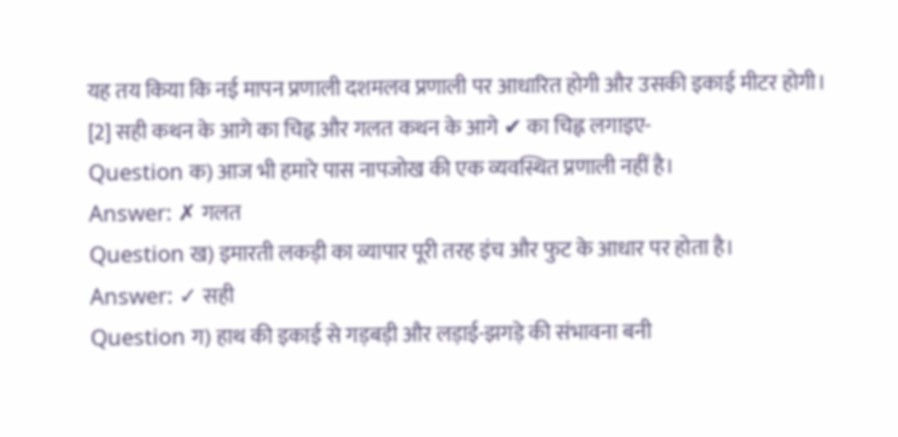यह तय किया कि नई मापन प्रणाली दशमलव प्रणाली पर आधारित होगी और उसकी इकाई मीटर होगी।
[2] सही कथन के आगे का चिह्न और गलत कथन के आगे ✔ का चिह्न लगाइए-
Question क) आज भी हमारे पास नापजोख की एक व्यवस्थित प्रणाली नहीं है।
Answer: ✗ गलत
Question ख) इमारती लकड़ी का व्यापार पूरी तरह इंच और फुट के आधार पर होता है।
Answer: ✓ सही
Question ग) हाथ की इकाई से गड़बड़ी और लड़ाई-झगड़े की संभावना बनी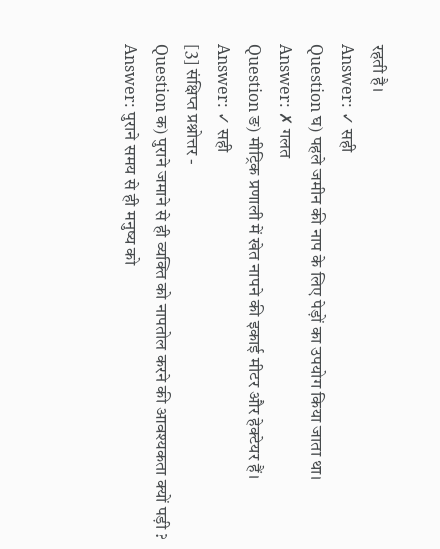रहती है।
Answer: ✓ सही
Question घ) पहले जमीन की नाप के लिए पेड़ों का उपयोग किया जाता था।
Answer: ✗ गलत
Question ङ) मीट्रिक प्रणाली में खेत नापने की इकाई मीटर और हेक्टेयर हैं।
Answer: ✓ सही
[3] संक्षिप्त प्रश्नोत्तर -
Question क) पुराने जमाने से ही व्यक्ति को नापतोल करने की आवश्यकता क्यों पड़ी ?
Answer: पुराने समय से ही मनुष्य को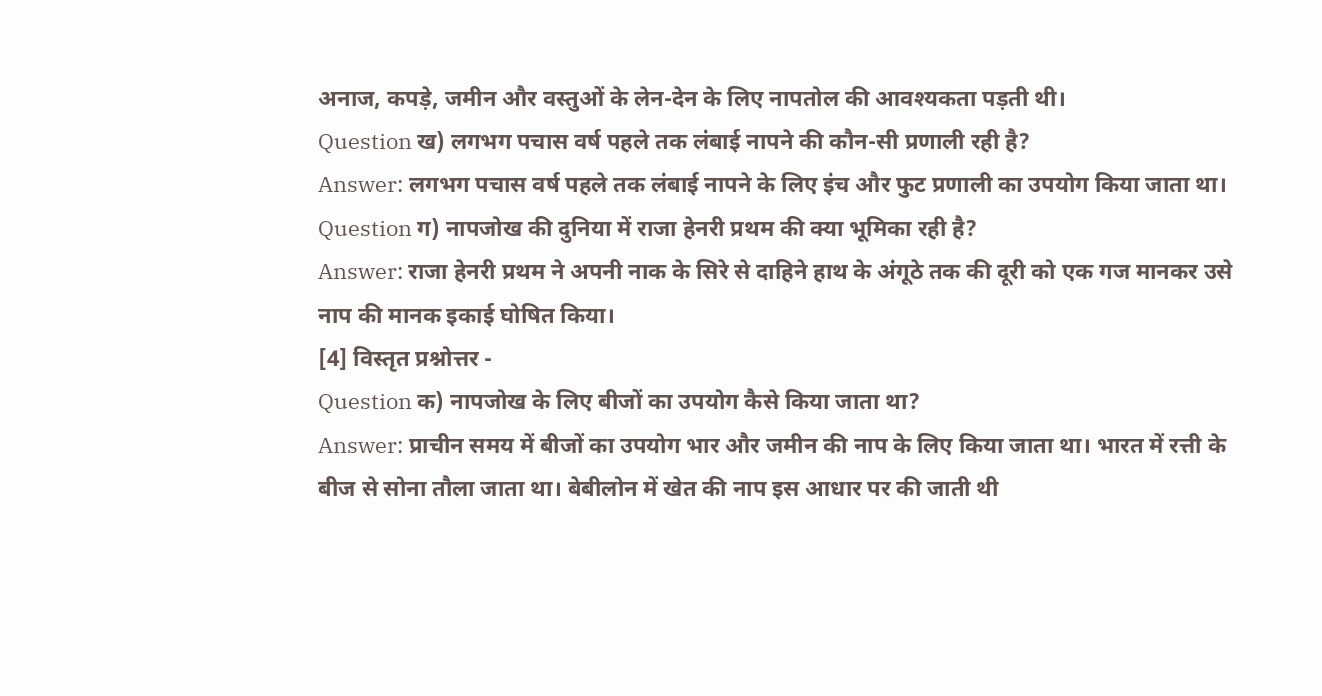अनाज, कपड़े, जमीन और वस्तुओं के लेन-देन के लिए नापतोल की आवश्यकता पड़ती थी।
Question ख) लगभग पचास वर्ष पहले तक लंबाई नापने की कौन-सी प्रणाली रही है?
Answer: लगभग पचास वर्ष पहले तक लंबाई नापने के लिए इंच और फुट प्रणाली का उपयोग किया जाता था।
Question ग) नापजोख की दुनिया में राजा हेनरी प्रथम की क्या भूमिका रही है?
Answer: राजा हेनरी प्रथम ने अपनी नाक के सिरे से दाहिने हाथ के अंगूठे तक की दूरी को एक गज मानकर उसे नाप की मानक इकाई घोषित किया।
[4] विस्तृत प्रश्नोत्तर -
Question क) नापजोख के लिए बीजों का उपयोग कैसे किया जाता था?
Answer: प्राचीन समय में बीजों का उपयोग भार और जमीन की नाप के लिए किया जाता था। भारत में रत्ती के बीज से सोना तौला जाता था। बेबीलोन में खेत की नाप इस आधार पर की जाती थी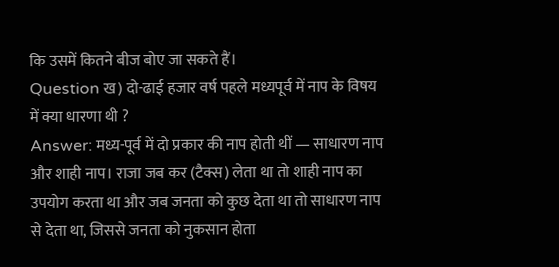कि उसमें कितने बीज बोए जा सकते हैं।
Question ख) दो-ढाई हजार वर्ष पहले मध्यपूर्व में नाप के विषय में क्या धारणा थी ?
Answer: मध्य-पूर्व में दो प्रकार की नाप होती थीं — साधारण नाप और शाही नाप। राजा जब कर (टैक्स) लेता था तो शाही नाप का उपयोग करता था और जब जनता को कुछ देता था तो साधारण नाप से देता था, जिससे जनता को नुकसान होता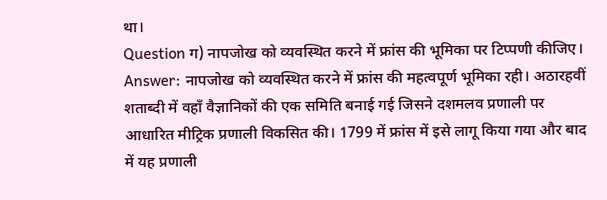था।
Question ग) नापजोख को व्यवस्थित करने में फ्रांस की भूमिका पर टिप्पणी कीजिए।
Answer: नापजोख को व्यवस्थित करने में फ्रांस की महत्वपूर्ण भूमिका रही। अठारहवीं शताब्दी में वहाँ वैज्ञानिकों की एक समिति बनाई गई जिसने दशमलव प्रणाली पर आधारित मीट्रिक प्रणाली विकसित की। 1799 में फ्रांस में इसे लागू किया गया और बाद में यह प्रणाली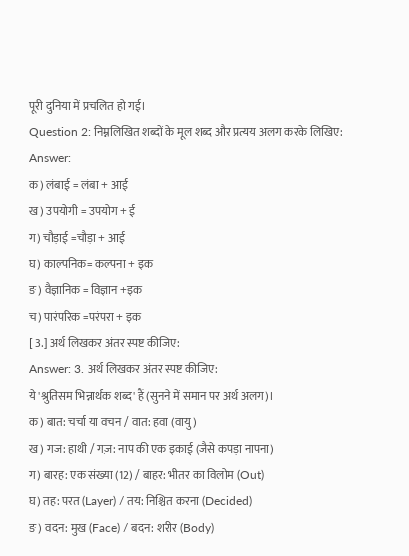पूरी दुनिया में प्रचलित हो गई।
Question 2: निम्नलिखित शब्दों के मूल शब्द और प्रत्यय अलग करके लिखिए:
Answer:
क) लंबाई = लंबा + आई
ख) उपयोगी = उपयोग + ई
ग) चौड़ाई =चौड़ा + आई
घ) काल्पनिक= कल्पना + इक
ङ) वैज्ञानिक = विज्ञान +इक
च) पारंपरिक =परंपरा + इक
[ 3.] अर्थ लिखकर अंतर स्पष्ट कीजिए:
Answer: 3. अर्थ लिखकर अंतर स्पष्ट कीजिए:
ये 'श्रुतिसम भिन्नार्थक शब्द' हैं (सुनने में समान पर अर्थ अलग)।
क) बात: चर्चा या वचन / वात: हवा (वायु)
ख) गज: हाथी / गज़: नाप की एक इकाई (जैसे कपड़ा नापना)
ग) बारह: एक संख्या (12) / बाहर: भीतर का विलोम (Out)
घ) तह: परत (Layer) / तय: निश्चित करना (Decided)
ङ) वदन: मुख (Face) / बदन: शरीर (Body)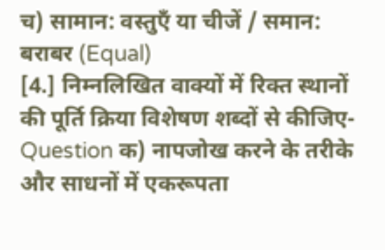च) सामान: वस्तुएँ या चीजें / समान: बराबर (Equal)
[4.] निम्नलिखित वाक्यों में रिक्त स्थानों की पूर्ति क्रिया विशेषण शब्दों से कीजिए-
Question क) नापजोख करने के तरीके और साधनों में एकरूपता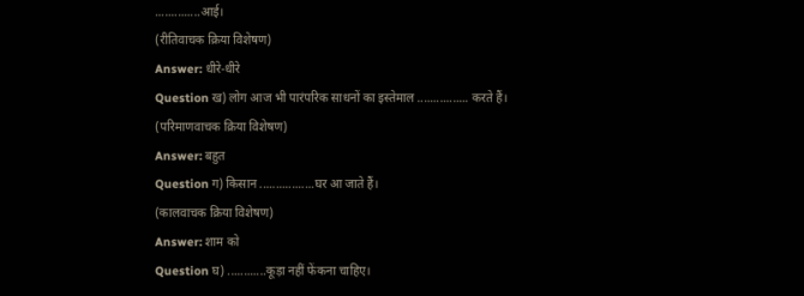..............आई।
(रीतिवाचक क्रिया विशेषण)
Answer: धीरे-धीरे
Question ख) लोग आज भी पारंपरिक साधनों का इस्तेमाल ................ करते हैं।
(परिमाणवाचक क्रिया विशेषण)
Answer: बहुत
Question ग) किसान .................घर आ जाते हैं।
(कालवाचक क्रिया विशेषण)
Answer: शाम को
Question घ) ............कूड़ा नहीं फेंकना चाहिए।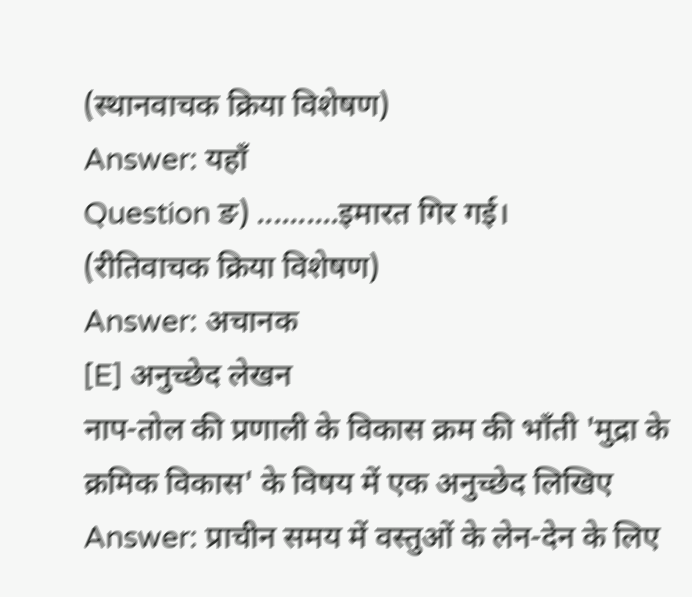(स्थानवाचक क्रिया विशेषण)
Answer: यहाँ
Question ङ) ..........इमारत गिर गई।
(रीतिवाचक क्रिया विशेषण)
Answer: अचानक
[E] अनुच्छेद लेखन
नाप-तोल की प्रणाली के विकास क्रम की भाँती 'मुद्रा के क्रमिक विकास' के विषय में एक अनुच्छेद लिखिए
Answer: प्राचीन समय में वस्तुओं के लेन-देन के लिए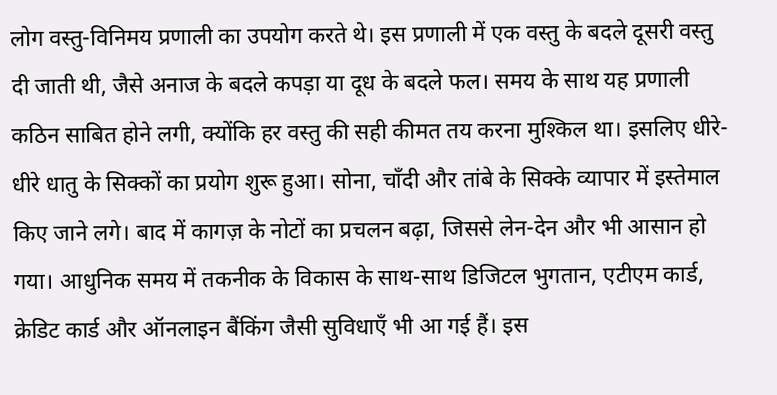लोग वस्तु-विनिमय प्रणाली का उपयोग करते थे। इस प्रणाली में एक वस्तु के बदले दूसरी वस्तु दी जाती थी, जैसे अनाज के बदले कपड़ा या दूध के बदले फल। समय के साथ यह प्रणाली कठिन साबित होने लगी, क्योंकि हर वस्तु की सही कीमत तय करना मुश्किल था। इसलिए धीरे-धीरे धातु के सिक्कों का प्रयोग शुरू हुआ। सोना, चाँदी और तांबे के सिक्के व्यापार में इस्तेमाल किए जाने लगे। बाद में कागज़ के नोटों का प्रचलन बढ़ा, जिससे लेन-देन और भी आसान हो गया। आधुनिक समय में तकनीक के विकास के साथ-साथ डिजिटल भुगतान, एटीएम कार्ड, क्रेडिट कार्ड और ऑनलाइन बैंकिंग जैसी सुविधाएँ भी आ गई हैं। इस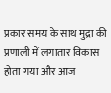प्रकार समय के साथ मुद्रा की प्रणाली में लगातार विकास होता गया और आज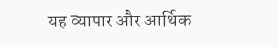यह व्यापार और आर्थिक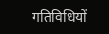गतिविधियों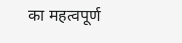का महत्वपूर्ण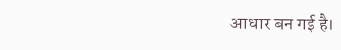आधार बन गई है।